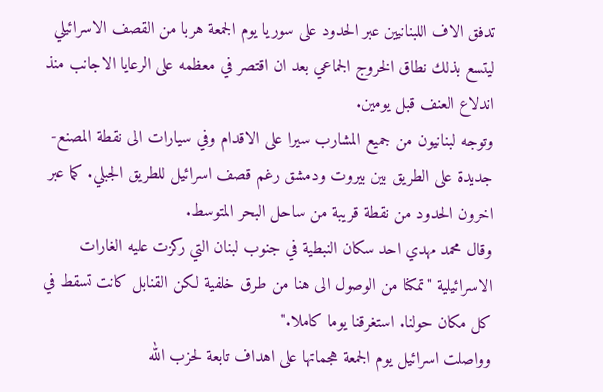تدفق الاف اللبنانيين عبر الحدود على سوريا يوم الجمعة هربا من القصف الاسرائيلي ليتسع بذلك نطاق الخروج الجماعي بعد ان اقتصر في معظمه على الرعايا الاجانب منذ اندلاع العنف قبل يومين.
وتوجه لبنانيون من جميع المشارب سيرا على الاقدام وفي سيارات الى نقطة المصنع-جديدة على الطريق بين بيروت ودمشق رغم قصف اسرائيل للطريق الجبلي. كما عبر اخرون الحدود من نقطة قريبة من ساحل البحر المتوسط.
وقال محمد مهدي احد سكان النبطية في جنوب لبنان التي ركزت عليه الغارات الاسرائيلية "تمكنا من الوصول الى هنا من طرق خلفية لكن القنابل كانت تسقط في كل مكان حولنا. استغرقنا يوما كاملا."
وواصلت اسرائيل يوم الجمعة هجماتها على اهداف تابعة لحزب الله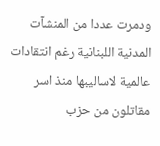ودمرت عددا من المنشآت المدنية اللبنانية رغم انتقادات عالمية لاساليبها منذ اسر مقاتلون من حزب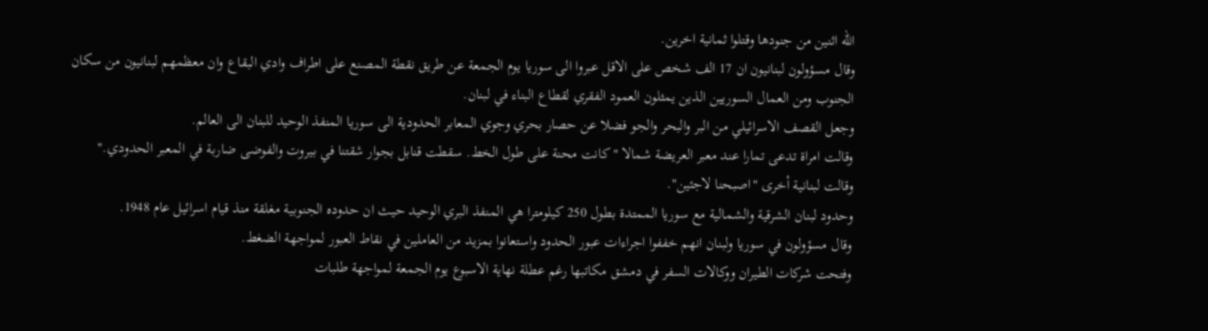الله اثنين من جنودها وقتلوا ثمانية اخرين.
وقال مسؤولون لبنانيون ان 17 الف شخص على الاقل عبروا الى سوريا يوم الجمعة عن طريق نقطة المصنع على اطراف وادي البقاع وان معظمهم لبنانيون من سكان الجنوب ومن العمال السوريين الذين يمثلون العمود الفقري لقطاع البناء في لبنان.
وجعل القصف الاسرائيلي من البر والبحر والجو فضلا عن حصار بحري وجوي المعابر الحدودية الى سوريا المنفذ الوحيد للبنان الى العالم.
وقالت امراة تدعى تمارا عند معبر العريضة شمالا "كانت محنة على طول الخط. سقطت قنابل بجوار شقتنا في بيروت والفوضى ضاربة في المعبر الحدودي."
وقالت لبنانية أخرى "اصبحنا لاجئين".
وحدود لبنان الشرقية والشمالية مع سوريا الممتدة بطول 250 كيلومترا هي المنفذ البري الوحيد حيث ان حدوده الجنوبية مغلقة منذ قيام اسرائيل عام 1948.
وقال مسؤولون في سوريا ولبنان انهم خففوا اجراءات عبور الحدود واستعانوا بمزيد من العاملين في نقاط العبور لمواجهة الضغط.
وفتحت شركات الطيران ووكالات السفر في دمشق مكاتبها رغم عطلة نهاية الاسبوع يوم الجمعة لمواجهة طلبات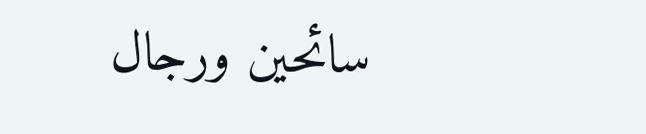سائحين ورجال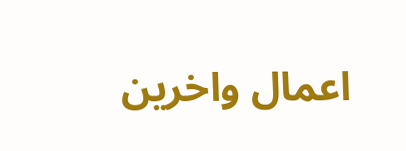اعمال واخرين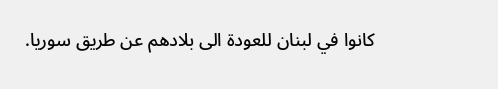كانوا في لبنان للعودة الى بلادهم عن طريق سوريا.